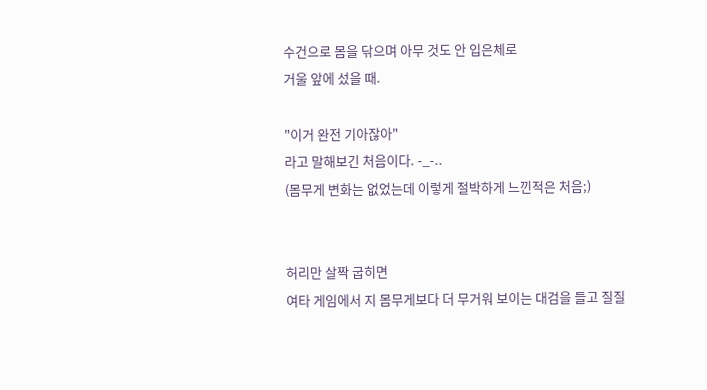수건으로 몸을 닦으며 아무 것도 안 입은체로
거울 앞에 섰을 때.

"이거 완전 기아잖아"
라고 말해보긴 처음이다. -_-..
(몸무게 변화는 없었는데 이렇게 절박하게 느낀적은 처음;)


허리만 살짝 굽히면
여타 게임에서 지 몸무게보다 더 무거워 보이는 대검을 들고 질질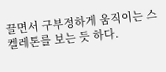끌면서 구부정하게 움직이는 스켈레톤를 보는 듯 하다.